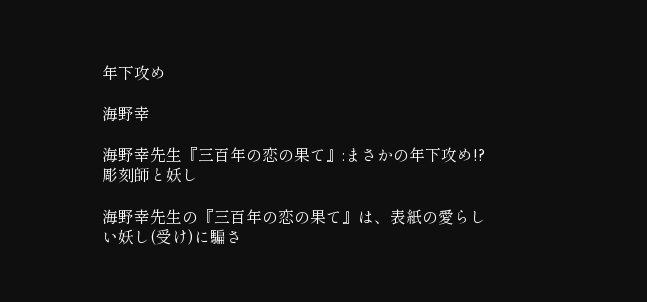年下攻め

海野幸

海野幸先生『三百年の恋の果て』:まさかの年下攻め!?彫刻師と妖し

海野幸先生の『三百年の恋の果て』は、表紙の愛らしい妖し(受け)に騙さ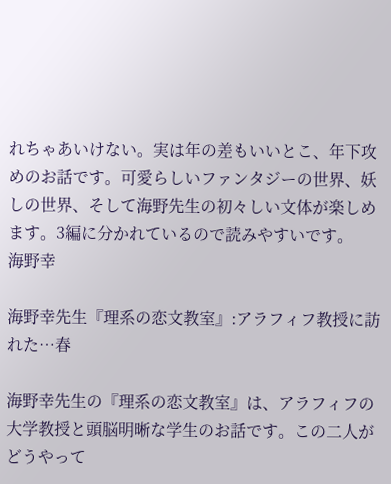れちゃあいけない。実は年の差もいいとこ、年下攻めのお話です。可愛らしいファンタジーの世界、妖しの世界、そして海野先生の初々しい文体が楽しめます。3編に分かれているので読みやすいです。
海野幸

海野幸先生『理系の恋文教室』:アラフィフ教授に訪れた…春

海野幸先生の『理系の恋文教室』は、アラフィフの大学教授と頭脳明晰な学生のお話です。この二人がどうやって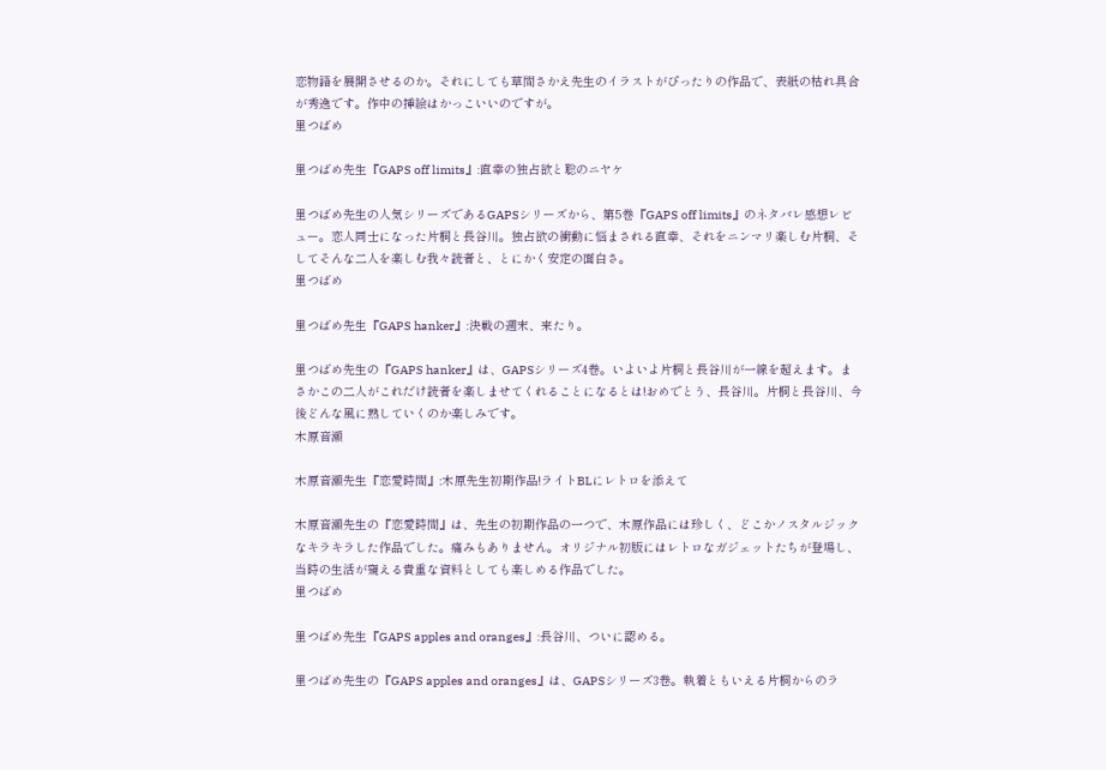恋物語を展開させるのか。それにしても草間さかえ先生のイラストがぴったりの作品で、表紙の枯れ具合が秀逸です。作中の挿絵はかっこいいのですが。
里つばめ

里つばめ先生『GAPS off limits』:直幸の独占欲と聡のニヤケ

里つばめ先生の人気シリーズであるGAPSシリーズから、第5巻『GAPS off limits』のネタバレ感想レビュー。恋人同士になった片桐と長谷川。独占欲の衝動に悩まされる直幸、それをニンマリ楽しむ片桐、そしてそんな二人を楽しむ我々読者と、とにかく安定の面白さ。
里つばめ

里つばめ先生『GAPS hanker』:決戦の週末、来たり。

里つばめ先生の『GAPS hanker』は、GAPSシリーズ4巻。いよいよ片桐と長谷川が一線を超えます。まさかこの二人がこれだけ読者を楽しませてくれることになるとは!おめでとう、長谷川。片桐と長谷川、今後どんな風に熟していくのか楽しみです。
木原音瀬

木原音瀬先生『恋愛時間』:木原先生初期作品!ライトBLにレトロを添えて

木原音瀬先生の『恋愛時間』は、先生の初期作品の一つで、木原作品には珍しく、どこかノスタルジックなキラキラした作品でした。痛みもありません。オリジナル初版にはレトロなガジェットたちが登場し、当時の生活が窺える貴重な資料としても楽しめる作品でした。
里つばめ

里つばめ先生『GAPS apples and oranges』:長谷川、ついに認める。

里つばめ先生の『GAPS apples and oranges』は、GAPSシリーズ3巻。執着ともいえる片桐からのラ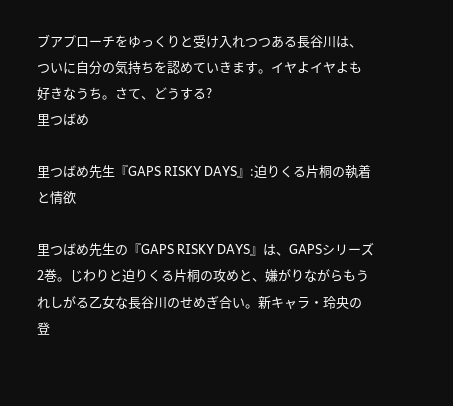ブアプローチをゆっくりと受け入れつつある長谷川は、ついに自分の気持ちを認めていきます。イヤよイヤよも好きなうち。さて、どうする?
里つばめ

里つばめ先生『GAPS RISKY DAYS』:迫りくる片桐の執着と情欲

里つばめ先生の『GAPS RISKY DAYS』は、GAPSシリーズ2巻。じわりと迫りくる片桐の攻めと、嫌がりながらもうれしがる乙女な長谷川のせめぎ合い。新キャラ・玲央の登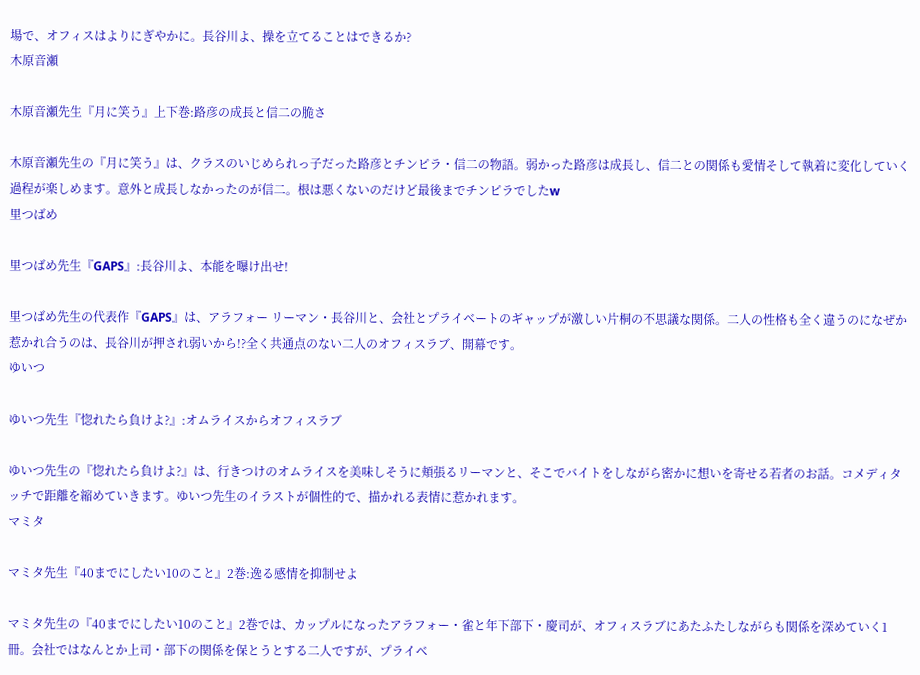場で、オフィスはよりにぎやかに。長谷川よ、操を立てることはできるか?
木原音瀬

木原音瀬先生『月に笑う』上下巻:路彦の成長と信二の脆さ

木原音瀬先生の『月に笑う』は、クラスのいじめられっ子だった路彦とチンピラ・信二の物語。弱かった路彦は成長し、信二との関係も愛情そして執着に変化していく過程が楽しめます。意外と成長しなかったのが信二。根は悪くないのだけど最後までチンピラでしたw
里つばめ

里つばめ先生『GAPS』:長谷川よ、本能を曝け出せ!

里つばめ先生の代表作『GAPS』は、アラフォー リーマン・長谷川と、会社とプライベートのギャップが激しい片桐の不思議な関係。二人の性格も全く違うのになぜか惹かれ合うのは、長谷川が押され弱いから!?全く共通点のない二人のオフィスラブ、開幕です。
ゆいつ

ゆいつ先生『惚れたら負けよ?』:オムライスからオフィスラブ

ゆいつ先生の『惚れたら負けよ?』は、行きつけのオムライスを美味しそうに頬張るリーマンと、そこでバイトをしながら密かに想いを寄せる若者のお話。コメディタッチで距離を縮めていきます。ゆいつ先生のイラストが個性的で、描かれる表情に惹かれます。
マミタ

マミタ先生『40までにしたい10のこと』2巻:逸る感情を抑制せよ

マミタ先生の『40までにしたい10のこと』2巻では、カップルになったアラフォー・雀と年下部下・慶司が、オフィスラブにあたふたしながらも関係を深めていく1冊。会社ではなんとか上司・部下の関係を保とうとする二人ですが、プライベ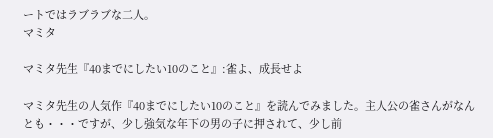ートではラブラブな二人。
マミタ

マミタ先生『40までにしたい10のこと』:雀よ、成長せよ

マミタ先生の人気作『40までにしたい10のこと』を読んでみました。主人公の雀さんがなんとも・・・ですが、少し強気な年下の男の子に押されて、少し前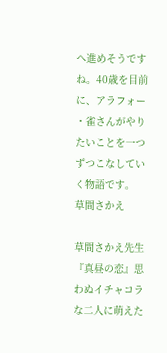へ進めそうですね。40歳を目前に、アラフォー ・雀さんがやりたいことを一つずつこなしていく物語です。
草間さかえ

草間さかえ先生『真昼の恋』思わぬイチャコラな二人に萌えた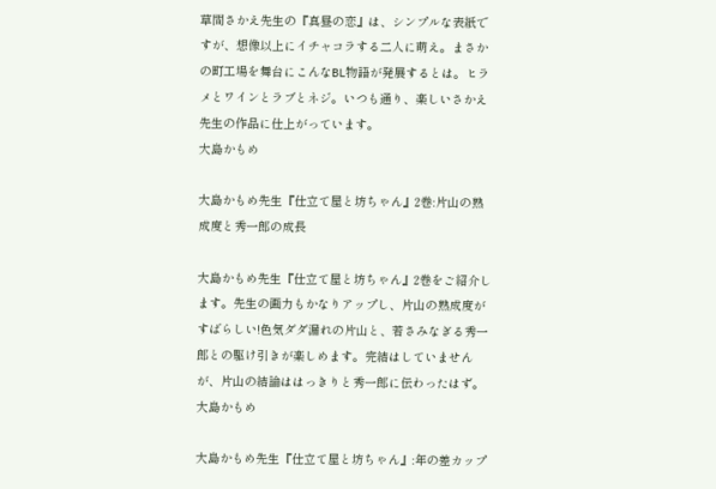草間さかえ先生の『真昼の恋』は、シンプルな表紙ですが、想像以上にイチャコラする二人に萌え。まさかの町工場を舞台にこんなBL物語が発展するとは。ヒラメとワインとラブとネジ。いつも通り、楽しいさかえ先生の作品に仕上がっています。
大島かもめ

大島かもめ先生『仕立て屋と坊ちゃん』2巻:片山の熟成度と秀一郎の成長

大島かもめ先生『仕立て屋と坊ちゃん』2巻をご紹介します。先生の画力もかなりアップし、片山の熟成度がすばらしい!色気ダダ漏れの片山と、若さみなぎる秀一郎との駆け引きが楽しめます。完結はしていませんが、片山の結論ははっきりと秀一郎に伝わったはず。
大島かもめ

大島かもめ先生『仕立て屋と坊ちゃん』:年の差カップ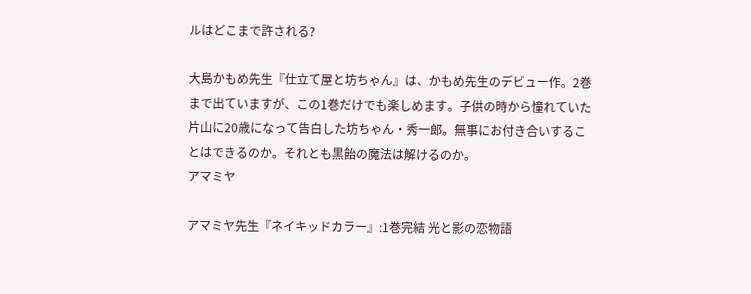ルはどこまで許される?

大島かもめ先生『仕立て屋と坊ちゃん』は、かもめ先生のデビュー作。2巻まで出ていますが、この1巻だけでも楽しめます。子供の時から憧れていた片山に20歳になって告白した坊ちゃん・秀一郎。無事にお付き合いすることはできるのか。それとも黒飴の魔法は解けるのか。
アマミヤ

アマミヤ先生『ネイキッドカラー』:1巻完結 光と影の恋物語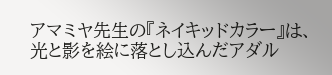アマミヤ先生の『ネイキッドカラー』は、光と影を絵に落とし込んだアダル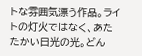トな雰囲気漂う作品。ライトの灯火ではなく、あたたかい日光の光。どん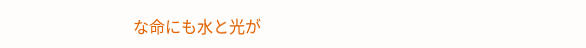な命にも水と光が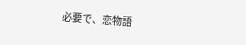必要で、恋物語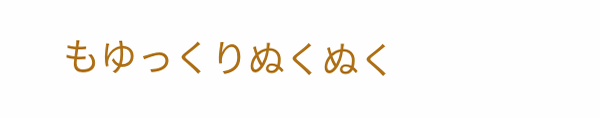もゆっくりぬくぬく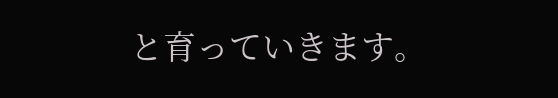と育っていきます。